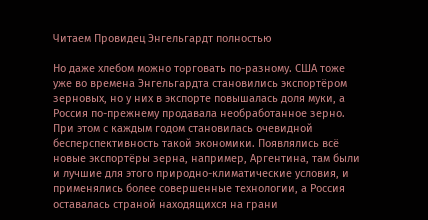Читаем Провидец Энгельгардт полностью

Но даже хлебом можно торговать по-разному. США тоже уже во времена Энгельгардта становились экспортёром зерновых, но у них в экспорте повышалась доля муки, а Россия по-прежнему продавала необработанное зерно. При этом с каждым годом становилась очевидной бесперспективность такой экономики. Появлялись всё новые экспортёры зерна, например, Аргентина, там были и лучшие для этого природно-климатические условия, и применялись более совершенные технологии, а Россия оставалась страной находящихся на грани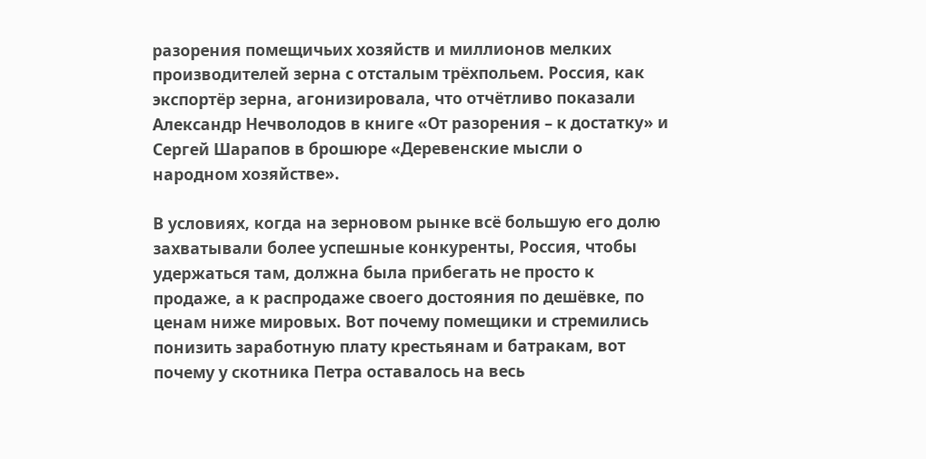разорения помещичьих хозяйств и миллионов мелких производителей зерна с отсталым трёхпольем. Россия, как экспортёр зерна, агонизировала, что отчётливо показали Александр Нечволодов в книге «От разорения – к достатку» и Сергей Шарапов в брошюре «Деревенские мысли о народном хозяйстве».

В условиях, когда на зерновом рынке всё большую его долю захватывали более успешные конкуренты, Россия, чтобы удержаться там, должна была прибегать не просто к продаже, а к распродаже своего достояния по дешёвке, по ценам ниже мировых. Вот почему помещики и стремились понизить заработную плату крестьянам и батракам, вот почему у скотника Петра оставалось на весь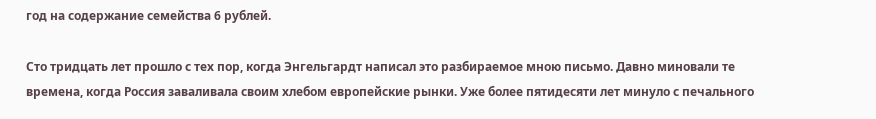год на содержание семейства 6 рублей.

Сто тридцать лет прошло с тех пор, когда Энгельгардт написал это разбираемое мною письмо. Давно миновали те времена, когда Россия заваливала своим хлебом европейские рынки. Уже более пятидесяти лет минуло с печального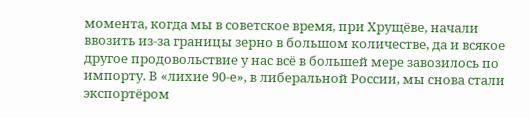момента, когда мы в советское время, при Хрущёве, начали ввозить из-за границы зерно в большом количестве, да и всякое другое продовольствие у нас всё в большей мере завозилось по импорту. В «лихие 90-е», в либеральной России, мы снова стали экспортёром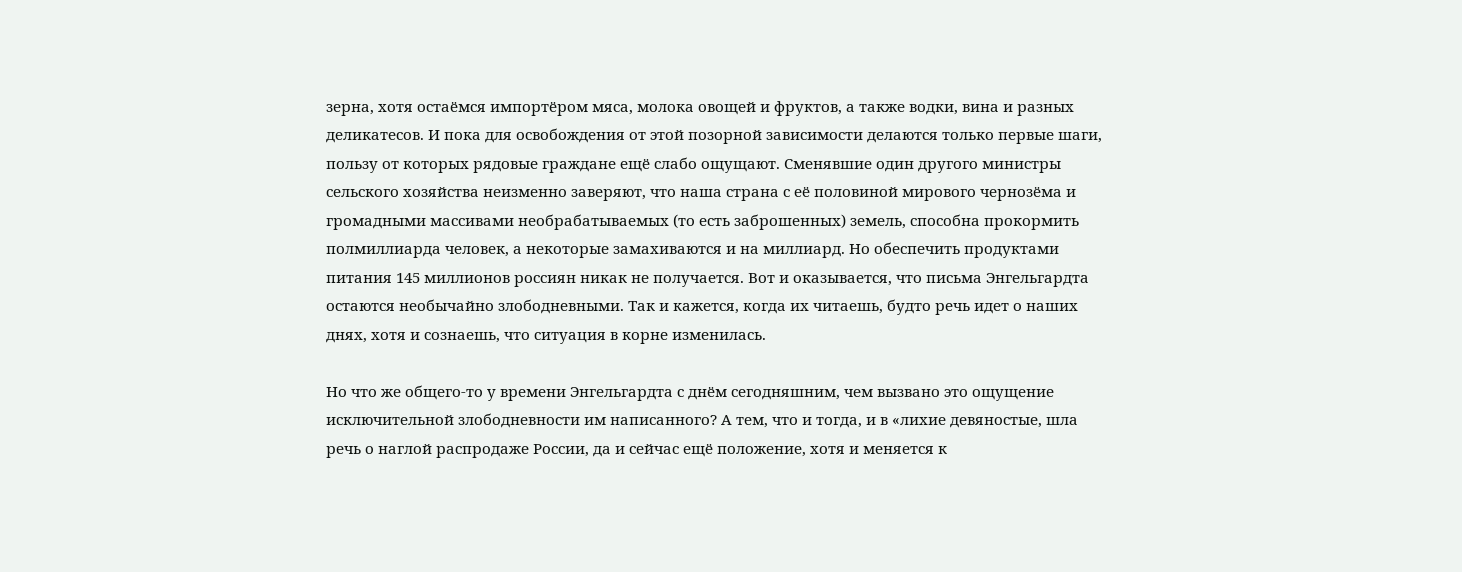зерна, хотя остаёмся импортёром мяса, молока овощей и фруктов, а также водки, вина и разных деликатесов. И пока для освобождения от этой позорной зависимости делаются только первые шаги, пользу от которых рядовые граждане ещё слабо ощущают. Сменявшие один другого министры сельского хозяйства неизменно заверяют, что наша страна с её половиной мирового чернозёма и громадными массивами необрабатываемых (то есть заброшенных) земель, способна прокормить полмиллиарда человек, а некоторые замахиваются и на миллиард. Но обеспечить продуктами питания 145 миллионов россиян никак не получается. Вот и оказывается, что письма Энгельгардта остаются необычайно злободневными. Так и кажется, когда их читаешь, будто речь идет о наших днях, хотя и сознаешь, что ситуация в корне изменилась.

Но что же общего-то у времени Энгельгардта с днём сегодняшним, чем вызвано это ощущение исключительной злободневности им написанного? А тем, что и тогда, и в «лихие девяностые, шла речь о наглой распродаже России, да и сейчас ещё положение, хотя и меняется к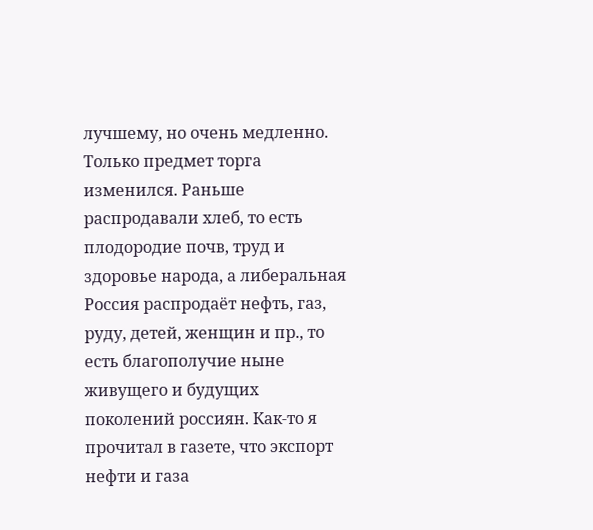лучшему, но очень медленно. Только предмет торга изменился. Раньше распродавали хлеб, то есть плодородие почв, труд и здоровье народа, а либеральная Россия распродаёт нефть, газ, руду, детей, женщин и пр., то есть благополучие ныне живущего и будущих поколений россиян. Как-то я прочитал в газете, что экспорт нефти и газа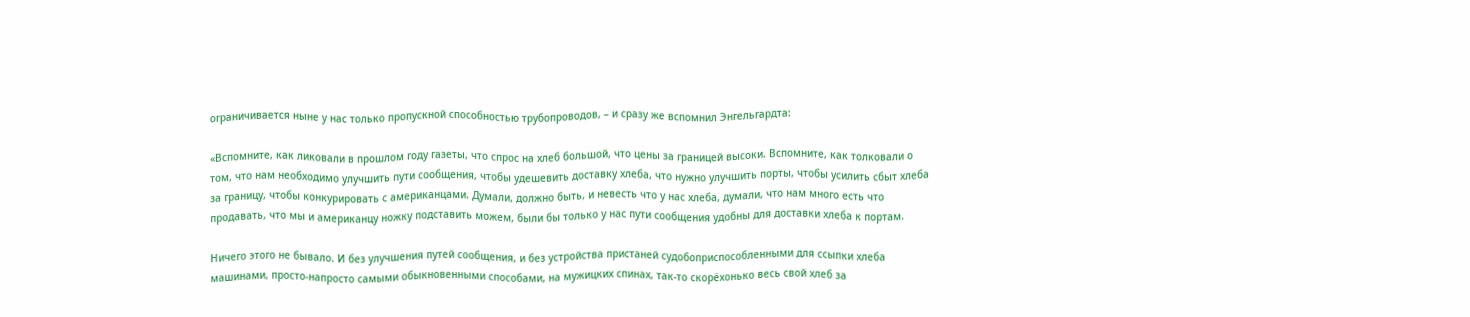ограничивается ныне у нас только пропускной способностью трубопроводов, – и сразу же вспомнил Энгельгардта:

«Вспомните, как ликовали в прошлом году газеты, что спрос на хлеб большой, что цены за границей высоки. Вспомните, как толковали о том, что нам необходимо улучшить пути сообщения, чтобы удешевить доставку хлеба, что нужно улучшить порты, чтобы усилить сбыт хлеба за границу, чтобы конкурировать с американцами. Думали, должно быть, и невесть что у нас хлеба, думали, что нам много есть что продавать, что мы и американцу ножку подставить можем, были бы только у нас пути сообщения удобны для доставки хлеба к портам.

Ничего этого не бывало. И без улучшения путей сообщения, и без устройства пристаней судобоприспособленными для ссыпки хлеба машинами, просто-напросто самыми обыкновенными способами, на мужицких спинах, так-то скорёхонько весь свой хлеб за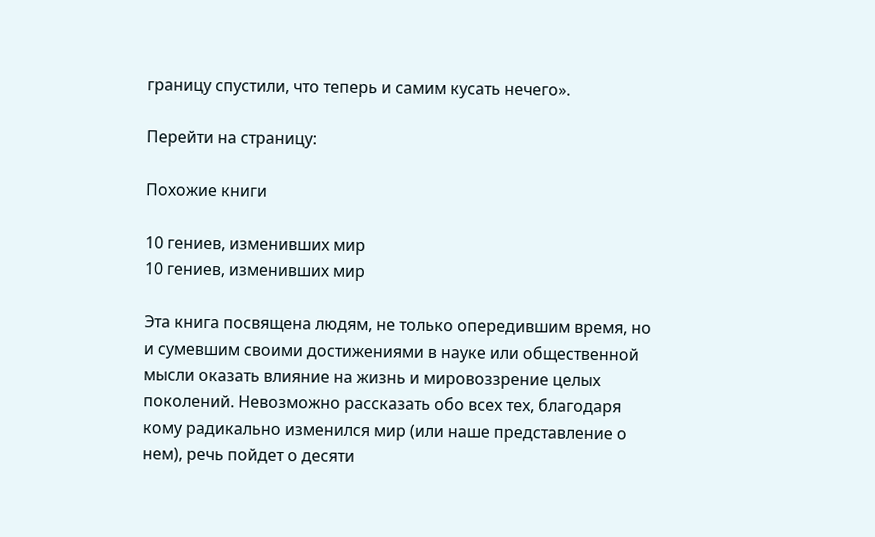границу спустили, что теперь и самим кусать нечего».

Перейти на страницу:

Похожие книги

10 гениев, изменивших мир
10 гениев, изменивших мир

Эта книга посвящена людям, не только опередившим время, но и сумевшим своими достижениями в науке или общественной мысли оказать влияние на жизнь и мировоззрение целых поколений. Невозможно рассказать обо всех тех, благодаря кому радикально изменился мир (или наше представление о нем), речь пойдет о десяти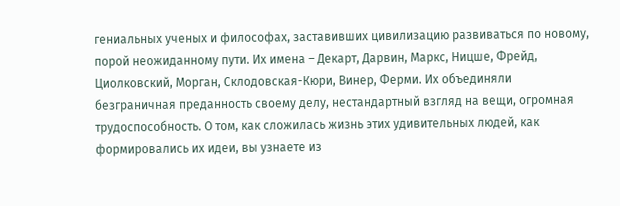гениальных ученых и философах, заставивших цивилизацию развиваться по новому, порой неожиданному пути. Их имена – Декарт, Дарвин, Маркс, Ницше, Фрейд, Циолковский, Морган, Склодовская-Кюри, Винер, Ферми. Их объединяли безграничная преданность своему делу, нестандартный взгляд на вещи, огромная трудоспособность. О том, как сложилась жизнь этих удивительных людей, как формировались их идеи, вы узнаете из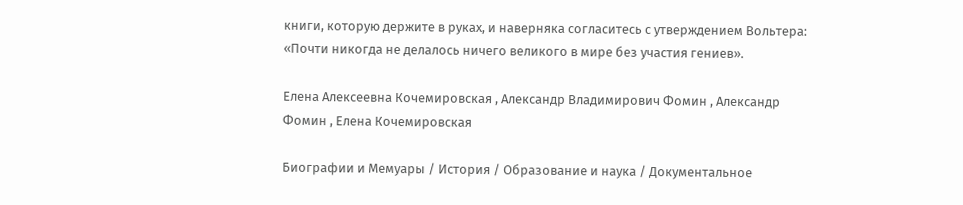книги, которую держите в руках, и наверняка согласитесь с утверждением Вольтера: «Почти никогда не делалось ничего великого в мире без участия гениев».

Елена Алексеевна Кочемировская , Александр Владимирович Фомин , Александр Фомин , Елена Кочемировская

Биографии и Мемуары / История / Образование и наука / Документальное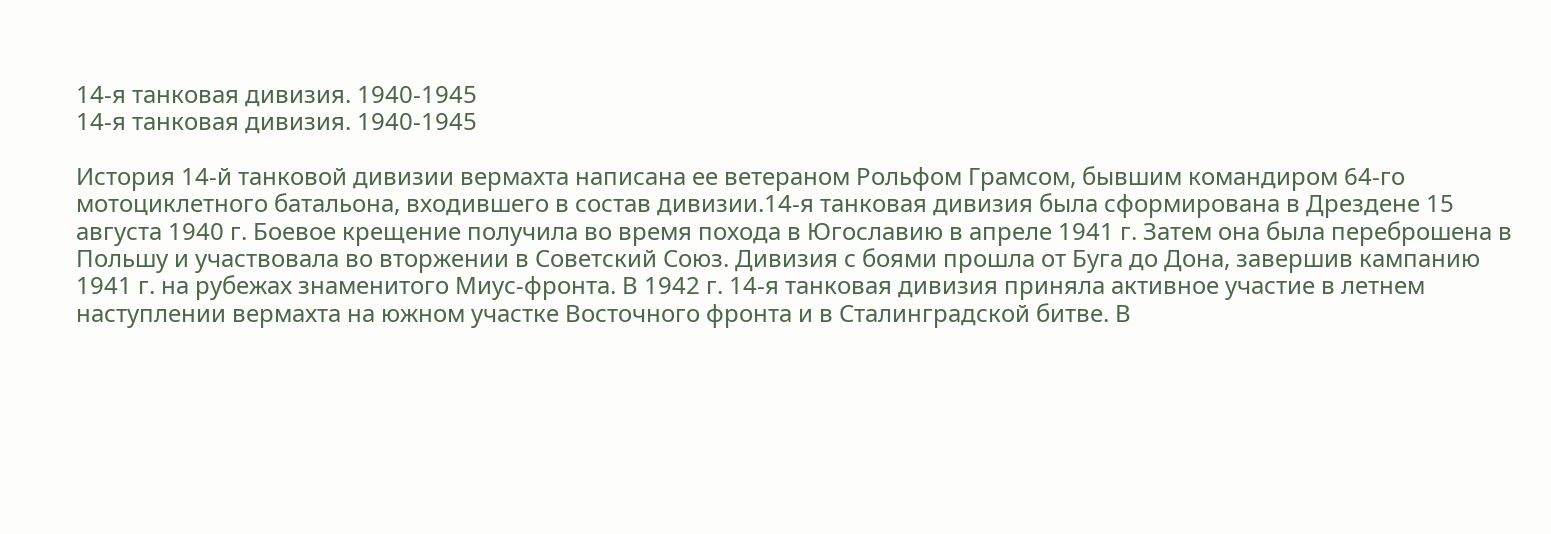14-я танковая дивизия. 1940-1945
14-я танковая дивизия. 1940-1945

История 14-й танковой дивизии вермахта написана ее ветераном Рольфом Грамсом, бывшим командиром 64-го мотоциклетного батальона, входившего в состав дивизии.14-я танковая дивизия была сформирована в Дрездене 15 августа 1940 г. Боевое крещение получила во время похода в Югославию в апреле 1941 г. Затем она была переброшена в Польшу и участвовала во вторжении в Советский Союз. Дивизия с боями прошла от Буга до Дона, завершив кампанию 1941 г. на рубежах знаменитого Миус-фронта. В 1942 г. 14-я танковая дивизия приняла активное участие в летнем наступлении вермахта на южном участке Восточного фронта и в Сталинградской битве. В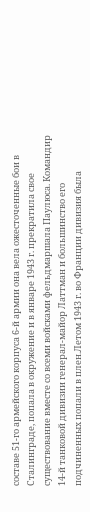составе 51-го армейского корпуса 6-й армии она вела ожесточенные бои в Сталинграде, попала в окружение и в январе 1943 г. прекратила свое существование вместе со всеми войсками фельдмаршала Паулюса. Командир 14-й танковой дивизии генерал-майор Латтман и большинство его подчиненных попали в плен.Летом 1943 г. во Франции дивизия была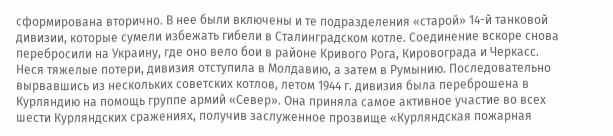сформирована вторично. В нее были включены и те подразделения «старой» 14-й танковой дивизии, которые сумели избежать гибели в Сталинградском котле. Соединение вскоре снова перебросили на Украину, где оно вело бои в районе Кривого Рога, Кировограда и Черкасс. Неся тяжелые потери, дивизия отступила в Молдавию, а затем в Румынию. Последовательно вырвавшись из нескольких советских котлов, летом 1944 г. дивизия была переброшена в Курляндию на помощь группе армий «Север». Она приняла самое активное участие во всех шести Курляндских сражениях, получив заслуженное прозвище «Курляндская пожарная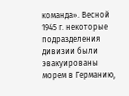команда». Весной 1945 г. некоторые подразделения дивизии были эвакуированы морем в Германию,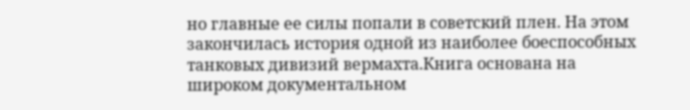но главные ее силы попали в советский плен. На этом закончилась история одной из наиболее боеспособных танковых дивизий вермахта.Книга основана на широком документальном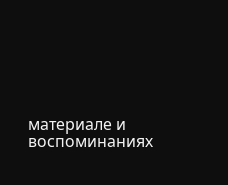материале и воспоминаниях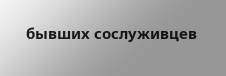бывших сослуживцев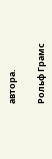автора.

Рольф Грамс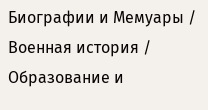Биографии и Мемуары / Военная история / Образование и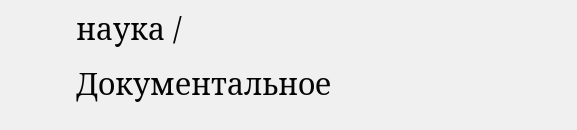наука / Документальное